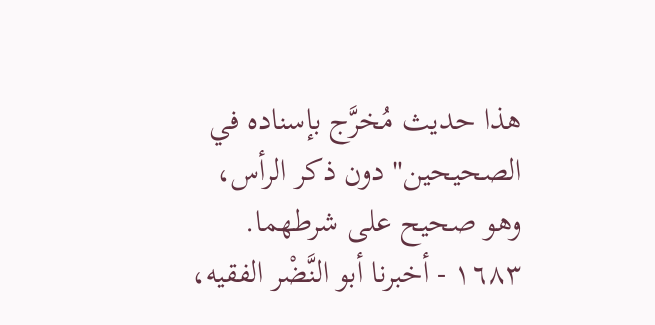هذا حديث مُخرَّج بإسناده في الصحيحين" دون ذكر الرأس، وهو صحيح على شرطهما.
١٦٨٣ - أخبرنا أبو النَّضْر الفقيه،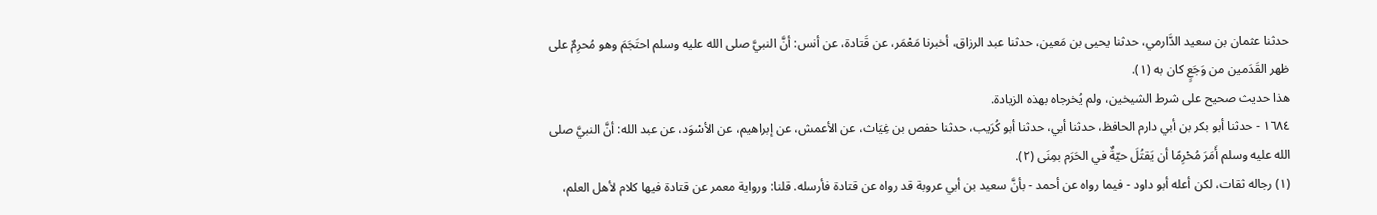حدثنا عثمان بن سعيد الدَّارمي، حدثنا يحيى بن مَعين، حدثنا عبد الرزاق، أخبرنا مَعْمَر، عن قَتادة، عن أنس: أنَّ النبيَّ صلى الله عليه وسلم احتَجَمَ وهو مُحرِمٌ على ظهر القَدَمين من وَجَعٍ كان به (١).
هذا حديث صحيح على شرط الشيخين، ولم يُخرجاه بهذه الزيادة.
١٦٨٤ - حدثنا أبو بكر بن أبي دارم الحافظ، حدثنا أبي، حدثنا أبو كُرَيب، حدثنا حفص بن غِيَاث، عن الأعمش، عن إبراهيم، عن الأسْوَد، عن عبد الله: أنَّ النبيَّ صلى الله عليه وسلم أَمَرَ مُحْرِمًا أن يَقتُلَ حيّةٌ في الحَرَم بمِنَى (٢).
(١) رجاله ثقات، لكن أعله أبو داود - فيما رواه عن أحمد - بأنَّ سعيد بن أبي عروبة قد رواه عن قتادة فأرسله. قلنا: ورواية معمر عن قتادة فيها كلام لأهل العلم،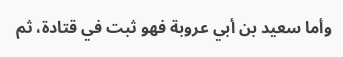وأما سعيد بن أبي عروبة فهو ثبت في قتادة، ثم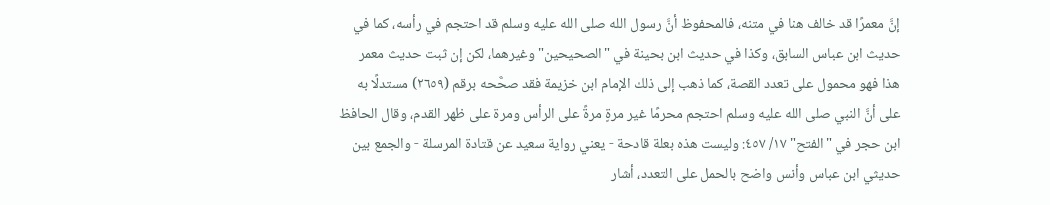إنَّ معمرًا قد خالف هنا في متنه، فالمحفوظ أنَّ رسول الله صلى الله عليه وسلم قد احتجم في رأسه، كما في حديث ابن عباس السابق، وكذا في حديث ابن بحينة في "الصحيحين" وغيرهما، لكن إن ثبت حديث معمر هذا فهو محمول على تعدد القصة، كما ذهب إلى ذلك الإمام ابن خزيمة فقد صحَّحه برقم (٢٦٥٩) مستدلًا به على أنَّ النبي صلى الله عليه وسلم احتجم محرمًا غير مرةٍ مرةً على الرأس ومرة على ظهر القدم، وقال الحافظ ابن حجر في "الفتح" ١٧/ ٤٥٧: وليست هذه بعلة قادحة - يعني رواية سعيد عن قتادة المرسلة - والجمع بين حديثي ابن عباس وأنس واضح بالحمل على التعدد، أشار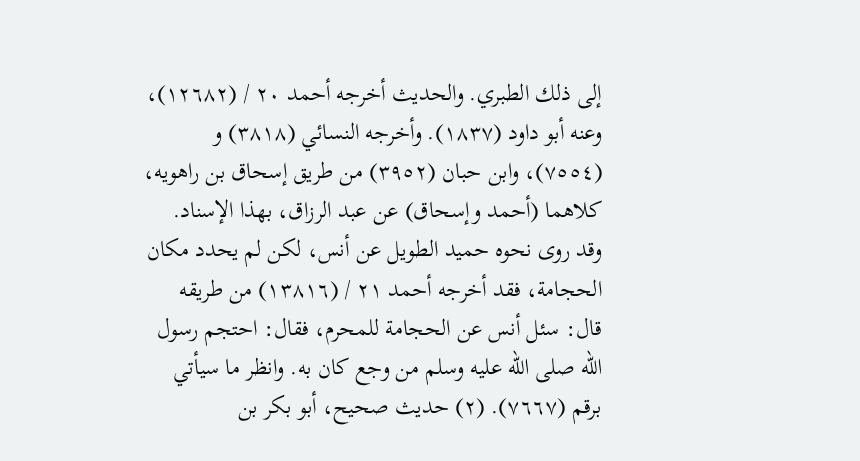إلى ذلك الطبري. والحديث أخرجه أحمد ٢٠ / (١٢٦٨٢)، وعنه أبو داود (١٨٣٧). وأخرجه النسائي (٣٨١٨) و (٧٥٥٤)، وابن حبان (٣٩٥٢) من طريق إسحاق بن راهويه، كلاهما (أحمد وإسحاق) عن عبد الرزاق، بهذا الإسناد. وقد روى نحوه حميد الطويل عن أنس، لكن لم يحدد مكان الحجامة، فقد أخرجه أحمد ٢١ / (١٣٨١٦) من طريقه قال: سئل أنس عن الحجامة للمحرم، فقال: احتجم رسول الله صلى الله عليه وسلم من وجع كان به. وانظر ما سيأتي برقم (٧٦٦٧). (٢) حديث صحيح، أبو بكر بن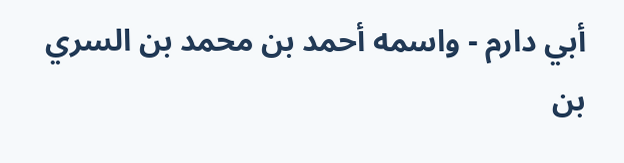أبي دارم - واسمه أحمد بن محمد بن السري بن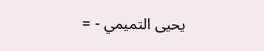يحيى التميمي - =